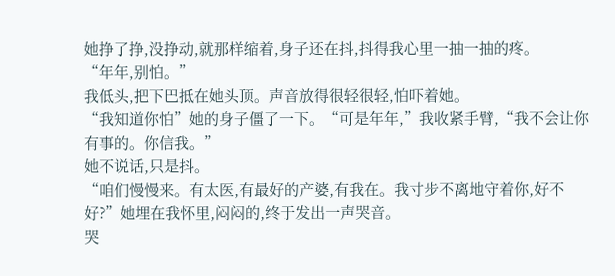她挣了挣,没挣动,就那样缩着,身子还在抖,抖得我心里一抽一抽的疼。
“年年,别怕。”
我低头,把下巴抵在她头顶。声音放得很轻很轻,怕吓着她。
“我知道你怕”她的身子僵了一下。“可是年年,”我收紧手臂,“我不会让你有事的。你信我。”
她不说话,只是抖。
“咱们慢慢来。有太医,有最好的产婆,有我在。我寸步不离地守着你,好不好?”她埋在我怀里,闷闷的,终于发出一声哭音。
哭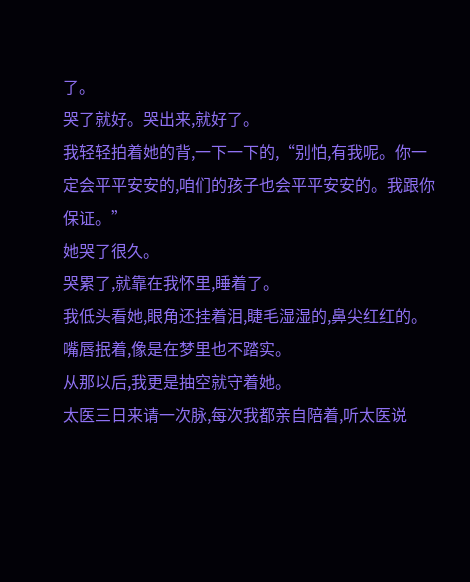了。
哭了就好。哭出来,就好了。
我轻轻拍着她的背,一下一下的,“别怕,有我呢。你一定会平平安安的,咱们的孩子也会平平安安的。我跟你保证。”
她哭了很久。
哭累了,就靠在我怀里,睡着了。
我低头看她,眼角还挂着泪,睫毛湿湿的,鼻尖红红的。嘴唇抿着,像是在梦里也不踏实。
从那以后,我更是抽空就守着她。
太医三日来请一次脉,每次我都亲自陪着,听太医说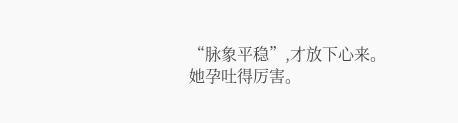“脉象平稳”,才放下心来。
她孕吐得厉害。